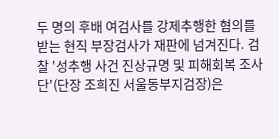두 명의 후배 여검사를 강제추행한 혐의를 받는 현직 부장검사가 재판에 넘겨진다. 검찰 '성추행 사건 진상규명 및 피해회복 조사단'(단장 조희진 서울동부지검장)은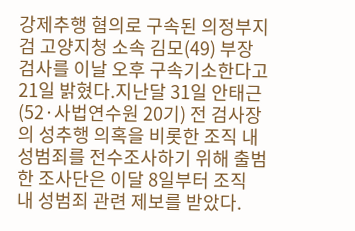강제추행 혐의로 구속된 의정부지검 고양지청 소속 김모(49) 부장검사를 이날 오후 구속기소한다고 21일 밝혔다.지난달 31일 안태근(52·사법연수원 20기) 전 검사장의 성추행 의혹을 비롯한 조직 내 성범죄를 전수조사하기 위해 출범한 조사단은 이달 8일부터 조직 내 성범죄 관련 제보를 받았다.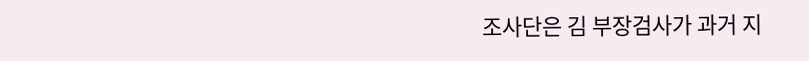조사단은 김 부장검사가 과거 지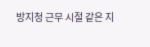방지청 근무 시절 같은 지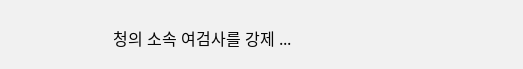청의 소속 여검사를 강제 ...